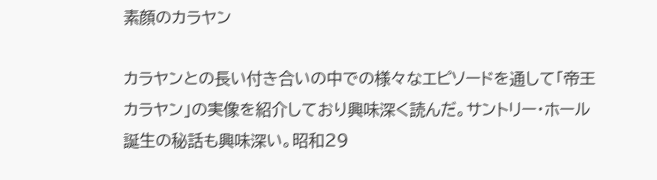素顔のカラヤン

カラヤンとの長い付き合いの中での様々なエピソードを通して「帝王カラヤン」の実像を紹介しており興味深く読んだ。サントリー・ホール誕生の秘話も興味深い。昭和29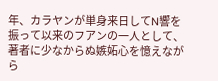年、カラヤンが単身来日してN響を振って以来のフアンの一人として、著者に少なからぬ嫉妬心を憶えながら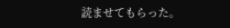読ませてもらった。